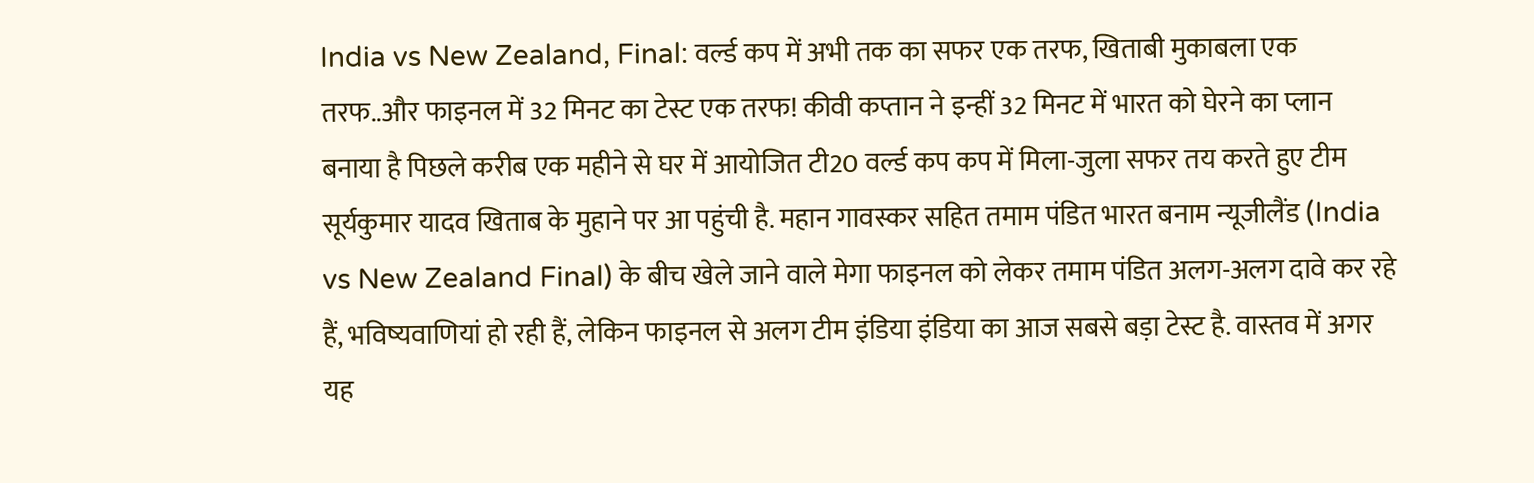India vs New Zealand, Final: वर्ल्ड कप में अभी तक का सफर एक तरफ, खिताबी मुकाबला एक तरफ..और फाइनल में 32 मिनट का टेस्ट एक तरफ! कीवी कप्तान ने इन्हीं 32 मिनट में भारत को घेरने का प्लान बनाया है पिछले करीब एक महीने से घर में आयोजित टी20 वर्ल्ड कप कप में मिला-जुला सफर तय करते हुए टीम सूर्यकुमार यादव खिताब के मुहाने पर आ पहुंची है. महान गावस्कर सहित तमाम पंडित भारत बनाम न्यूजीलैंड (India vs New Zealand Final) के बीच खेले जाने वाले मेगा फाइनल को लेकर तमाम पंडित अलग-अलग दावे कर रहे हैं, भविष्यवाणियां हो रही हैं, लेकिन फाइनल से अलग टीम इंडिया इंडिया का आज सबसे बड़ा टेस्ट है. वास्तव में अगर यह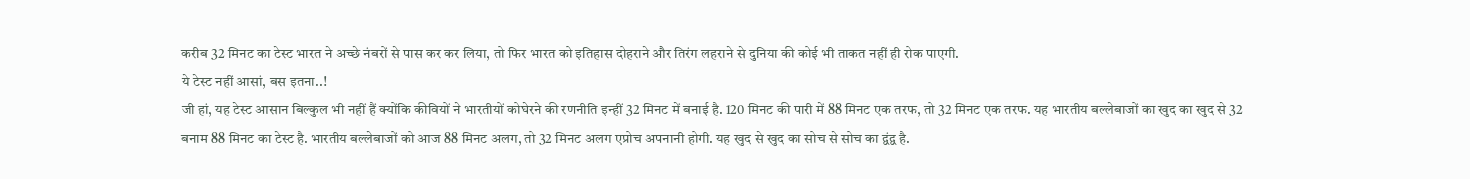करीब 32 मिनट का टेस्ट भारत ने अच्छे नंबरों से पास कर कर लिया, तो फिर भारत को इतिहास दोहराने और तिरंग लहराने से दुनिया की कोई भी ताकत नहीं ही रोक पाएगी.
ये टेस्ट नहीं आसां, बस इतना..!
जी हां, यह टेस्ट आसान बिल्कुल भी नहीं हैं क्योंकि कीवियों ने भारतीयों कोघेरने की रणनीति इन्हीं 32 मिनट में बनाई है. 120 मिनट की पारी में 88 मिनट एक तरफ, तो 32 मिनट एक तरफ. यह भारतीय बल्लेबाजों का खुद का खुद से 32 बनाम 88 मिनट का टेस्ट है. भारतीय बल्लेबाजों को आज 88 मिनट अलग, तो 32 मिनट अलग एप्रोच अपनानी होगी. यह खुद से खुद का सोच से सोच का द्वंद्व है.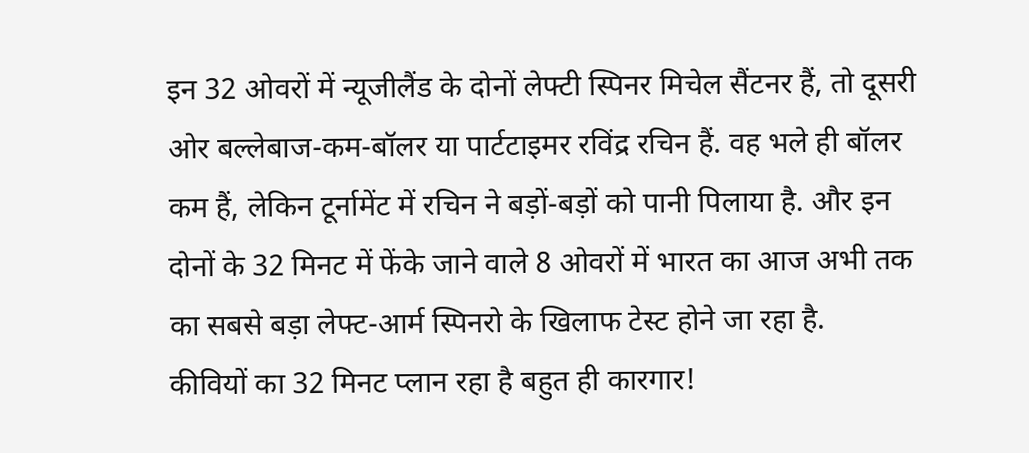इन 32 ओवरों में न्यूजीलैंड के दोनों लेफ्टी स्पिनर मिचेल सैंटनर हैं, तो दूसरी ओर बल्लेबाज-कम-बॉलर या पार्टटाइमर रविंद्र रचिन हैं. वह भले ही बॉलर कम हैं, लेकिन टूर्नामेंट में रचिन ने बड़ों-बड़ों को पानी पिलाया है. और इन दोनों के 32 मिनट में फेंके जाने वाले 8 ओवरों में भारत का आज अभी तक का सबसे बड़ा लेफ्ट-आर्म स्पिनरो के खिलाफ टेस्ट होने जा रहा है.
कीवियों का 32 मिनट प्लान रहा है बहुत ही कारगार!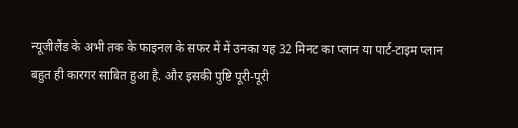न्यूजीलैंड के अभी तक के फाइनल के सफर में में उनका यह 32 मिनट का प्लान या पार्ट-टाइम प्लान बहुत ही कारगर साबित हुआ है. और इसकी पुष्टि पूरी-पूरी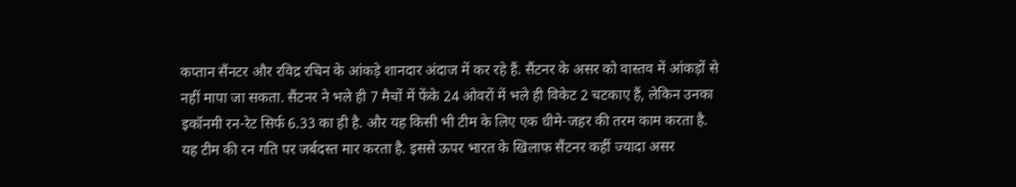कप्तान सैंनटर और रविद्र रचिन के आंकड़े शानदार अंदाज में कर रहे हैं. सैंटनर के असर को वास्तव में आंकड़ों से नहीं मापा जा सकता. सैंटनर ने भले ही 7 मैचों में फेंके 24 ओवरों में भले ही विकेट 2 चटकाए हैं, लेकिन उनका इकॉनमी रन-रेट सिर्फ 6.33 का ही है. और यह किसी भी टीम के लिए एक धीमे-जहर की तरम काम करता है. यह टीम की रन गति पर जर्बदस्त मार करता है. इससे ऊपर भारत के खिलाफ सैंटनर कहीं ज्यादा असर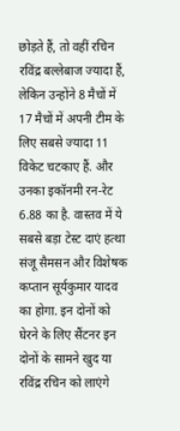छोड़ते हैं, तो वहीं रचिन रविंद्र बल्लेबाज ज्यादा हैं, लेकिन उन्होंने 8 मैचों में 17 मैचों में अपनी टीम के लिए सबसे ज्यादा 11 विकेट चटकाए हैं. और उनका इकॉनमी रन-रेट 6.88 का है. वास्तव में ये सबसे बड़ा टेस्ट दाएं हत्था संजू सैमसन और विशेषक कप्तान सूर्यकुमार यादव का होगा. इन दोनों को घेरने के लिए सैंटनर इन दोनों के सामने खुद या रविंद्र रचिन को लाएंगे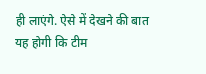ही लाएंगे. ऐसे में देखने की बात यह होगी कि टीम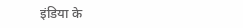इंडिया के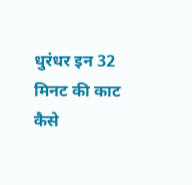धुरंधर इन 32 मिनट की काट कैसे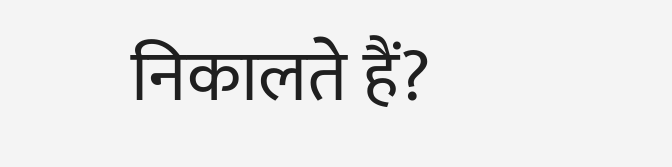निकालते हैं?